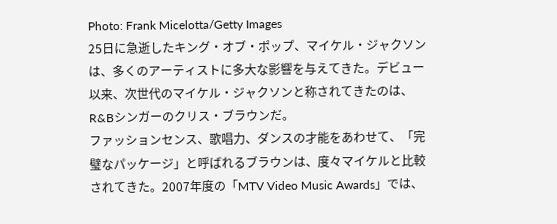Photo: Frank Micelotta/Getty Images
25日に急逝したキング・オブ・ポップ、マイケル・ジャクソンは、多くのアーティストに多大な影響を与えてきた。デビュー以来、次世代のマイケル・ジャクソンと称されてきたのは、R&Bシンガーのクリス・ブラウンだ。
ファッションセンス、歌唱力、ダンスの才能をあわせて、「完璧なパッケージ」と呼ばれるブラウンは、度々マイケルと比較されてきた。2007年度の「MTV Video Music Awards」では、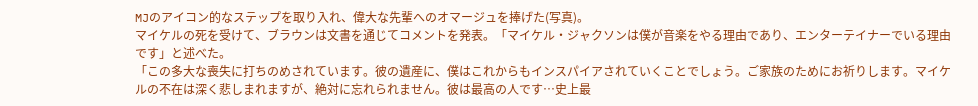MJのアイコン的なステップを取り入れ、偉大な先輩へのオマージュを捧げた(写真)。
マイケルの死を受けて、ブラウンは文書を通じてコメントを発表。「マイケル・ジャクソンは僕が音楽をやる理由であり、エンターテイナーでいる理由です」と述べた。
「この多大な喪失に打ちのめされています。彼の遺産に、僕はこれからもインスパイアされていくことでしょう。ご家族のためにお祈りします。マイケルの不在は深く悲しまれますが、絶対に忘れられません。彼は最高の人です…史上最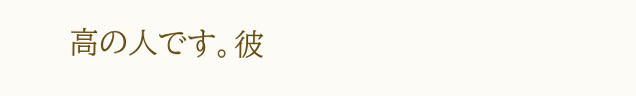高の人です。彼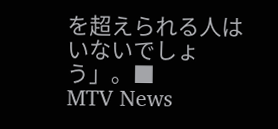を超えられる人はいないでしょう」。■
MTV News